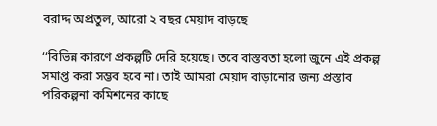বরাদ্দ অপ্রতুল, আরো ২ বছর মেয়াদ বাড়ছে

‘‘বিভিন্ন কারণে প্রকল্পটি দেরি হয়েছে। তবে বাস্তবতা হলো জুনে এই প্রকল্প সমাপ্ত করা সম্ভব হবে না। তাই আমরা মেয়াদ বাড়ানোর জন্য প্রস্তাব পরিকল্পনা কমিশনের কাছে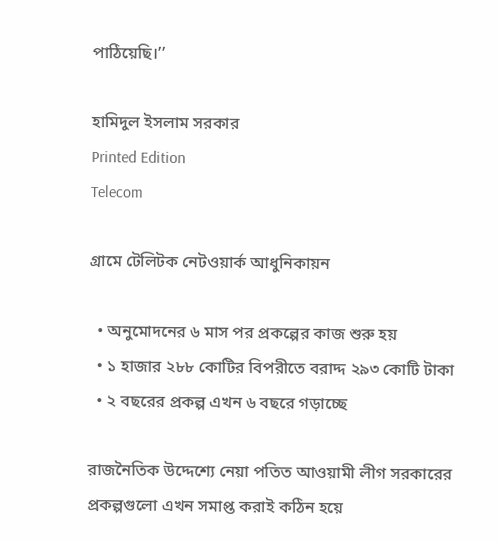পাঠিয়েছি।’’

হামিদুল ইসলাম সরকার
Printed Edition
Telecom

গ্রামে টেলিটক নেটওয়ার্ক আধুনিকায়ন

  • অনুমোদনের ৬ মাস পর প্রকল্পের কাজ শুরু হয়
  • ১ হাজার ২৮৮ কোটির বিপরীতে বরাদ্দ ২৯৩ কোটি টাকা
  • ২ বছরের প্রকল্প এখন ৬ বছরে গড়াচ্ছে

রাজনৈতিক উদ্দেশ্যে নেয়া পতিত আওয়ামী লীগ সরকারের প্রকল্পগুলো এখন সমাপ্ত করাই কঠিন হয়ে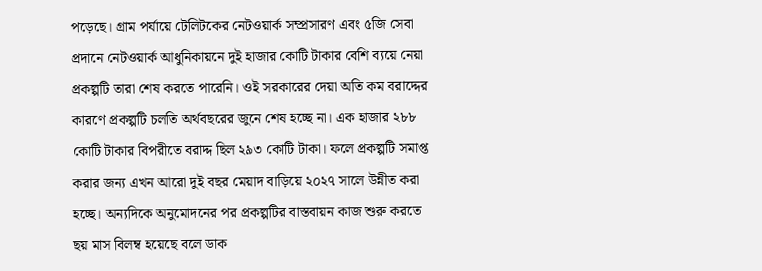পড়েছে। গ্রাম পর্যায়ে টেলিটকের নেটওয়ার্ক সম্প্রসারণ এবং ৫জি সেবা প্রদানে নেটওয়ার্ক আধুনিকায়নে দুই হাজার কোটি টাকার বেশি ব্যয়ে নেয়া প্রকল্পটি তারা শেষ করতে পারেনি। ওই সরকারের দেয়া অতি কম বরাদ্দের কারণে প্রকল্পটি চলতি অর্থবছরের জুনে শেষ হচ্ছে না। এক হাজার ২৮৮ কোটি টাকার বিপরীতে বরাদ্দ ছিল ২৯৩ কোটি টাকা। ফলে প্রকল্পটি সমাপ্ত করার জন্য এখন আরো দুই বছর মেয়াদ বাড়িয়ে ২০২৭ সালে উন্নীত করা হচ্ছে। অন্যদিকে অনুমোদনের পর প্রকল্পটির বাস্তবায়ন কাজ শুরু করতে ছয় মাস বিলম্ব হয়েছে বলে ডাক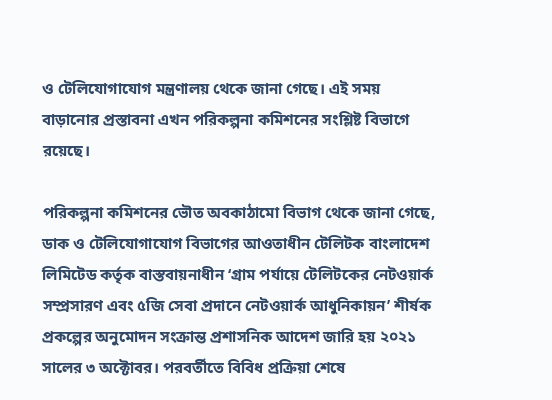ও টেলিযোগাযোগ মন্ত্রণালয় থেকে জানা গেছে। এই সময় বাড়ানোর প্রস্তাবনা এখন পরিকল্পনা কমিশনের সংশ্লিষ্ট বিভাগে রয়েছে।

পরিকল্পনা কমিশনের ভৌত অবকাঠামো বিভাগ থেকে জানা গেছে, ডাক ও টেলিযোগাযোগ বিভাগের আওতাধীন টেলিটক বাংলাদেশ লিমিটেড কর্তৃক বাস্তবায়নাধীন ‘গ্রাম পর্যায়ে টেলিটকের নেটওয়ার্ক সম্প্রসারণ এবং ৫জি সেবা প্রদানে নেটওয়ার্ক আধুনিকায়ন’ শীর্ষক প্রকল্পের অনুমোদন সংক্রান্ত প্রশাসনিক আদেশ জারি হয় ২০২১ সালের ৩ অক্টোবর। পরবর্তীতে বিবিধ প্রক্রিয়া শেষে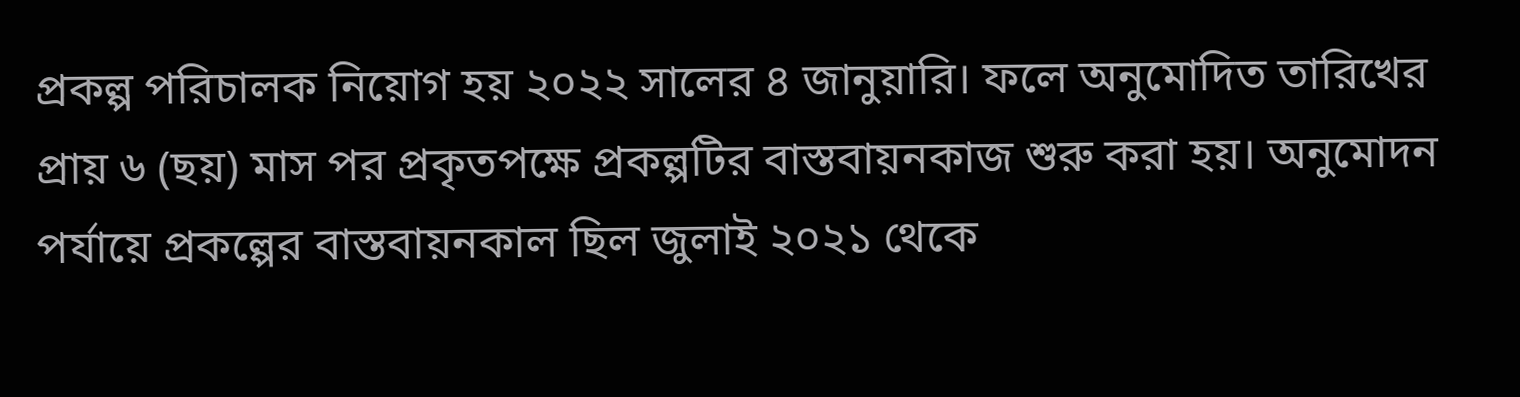প্রকল্প পরিচালক নিয়োগ হয় ২০২২ সালের ৪ জানুয়ারি। ফলে অনুমোদিত তারিখের প্রায় ৬ (ছয়) মাস পর প্রকৃতপক্ষে প্রকল্পটির বাস্তবায়নকাজ শুরু করা হয়। অনুমোদন পর্যায়ে প্রকল্পের বাস্তবায়নকাল ছিল জুলাই ২০২১ থেকে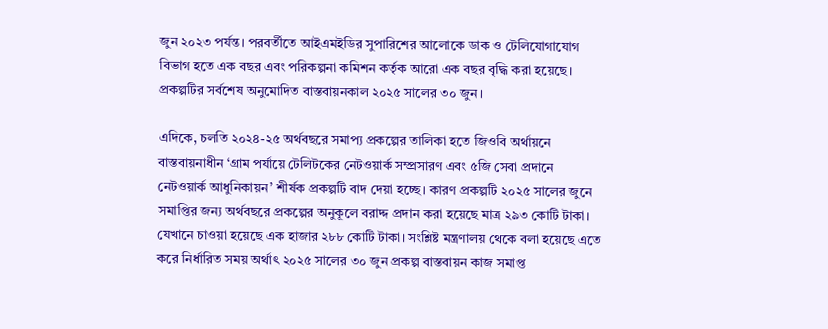জুন ২০২৩ পর্যন্ত। পরবর্তীতে আইএমইডির সুপারিশের আলোকে ডাক ও টেলিযোগাযোগ বিভাগ হতে এক বছর এবং পরিকল্পনা কমিশন কর্তৃক আরো এক বছর বৃদ্ধি করা হয়েছে। প্রকল্পটির সর্বশেষ অনুমোদিত বাস্তবায়নকাল ২০২৫ সালের ৩০ জুন।

এদিকে, চলতি ২০২৪-২৫ অর্থবছরে সমাপ্য প্রকল্পের তালিকা হতে জিওবি অর্থায়নে বাস্তবায়নাধীন ‘গ্রাম পর্যায়ে টেলিটকের নেটওয়ার্ক সম্প্রসারণ এবং ৫জি সেবা প্রদানে নেটওয়ার্ক আধুনিকায়ন’ শীর্ষক প্রকল্পটি বাদ দেয়া হচ্ছে। কারণ প্রকল্পটি ২০২৫ সালের জুনে সমাপ্তির জন্য অর্থবছরে প্রকল্পের অনুকূলে বরাদ্দ প্রদান করা হয়েছে মাত্র ২৯৩ কোটি টাকা। যেখানে চাওয়া হয়েছে এক হাজার ২৮৮ কোটি টাকা। সংশ্লিষ্ট মন্ত্রণালয় থেকে বলা হয়েছে এতে করে নির্ধারিত সময় অর্থাৎ ২০২৫ সালের ৩০ জুন প্রকল্প বাস্তবায়ন কাজ সমাপ্ত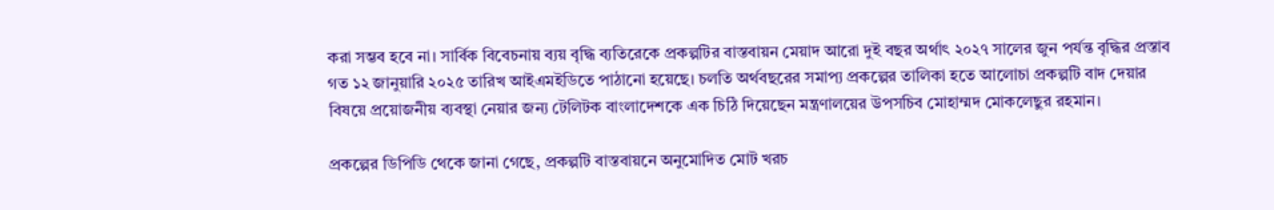করা সম্ভব হবে না। সার্বিক বিবেচনায় ব্যয় বৃদ্ধি ব্যতিরেকে প্রকল্পটির বাস্তবায়ন মেয়াদ আরো দুই বছর অর্থাৎ ২০২৭ সালের জুন পর্যন্ত বৃদ্ধির প্রস্তাব গত ১২ জানুয়ারি ২০২৫ তারিখ আইএমইডিতে পাঠানো হয়েছে। চলতি অর্থবছরের সমাপ্য প্রকল্পের তালিকা হতে আলোচা প্রকল্পটি বাদ দেয়ার বিষয়ে প্রয়োজনীয় ব্যবস্থা নেয়ার জন্য টেলিটক বাংলাদেশকে এক চিঠি দিয়েছেন মন্ত্রণালয়ের উপসচিব মোহাম্মদ মোকলেছুর রহমান।

প্রকল্পের ডিপিডি থেকে জানা গেছে, প্রকল্পটি বাস্তবায়নে অনুমোদিত মোট খরচ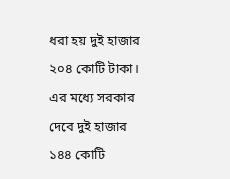ধরা হয় দুই হাজার ২০৪ কোটি টাকা। এর মধ্যে সরকার দেবে দুই হাজার ১৪৪ কোটি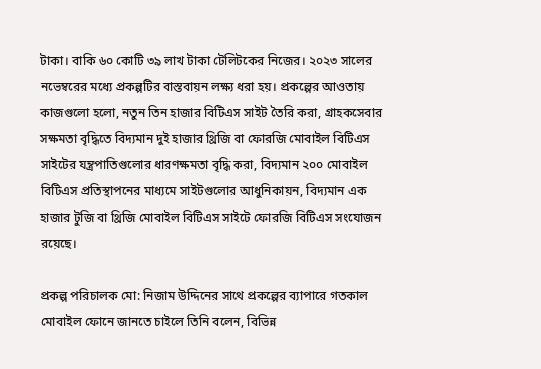টাকা। বাকি ৬০ কোটি ৩৯ লাখ টাকা টেলিটকের নিজের। ২০২৩ সালের নভেম্বরের মধ্যে প্রকল্পটির বাস্তবায়ন লক্ষ্য ধরা হয়। প্রকল্পের আওতায় কাজগুলো হলো, নতুন তিন হাজার বিটিএস সাইট তৈরি করা, গ্রাহকসেবার সক্ষমতা বৃদ্ধিতে বিদ্যমান দুই হাজার থ্রিজি বা ফোরজি মোবাইল বিটিএস সাইটের যন্ত্রপাতিগুলোর ধারণক্ষমতা বৃদ্ধি করা, বিদ্যমান ২০০ মোবাইল বিটিএস প্রতিস্থাপনের মাধ্যমে সাইটগুলোর আধুনিকায়ন, বিদ্যমান এক হাজার টুজি বা থ্রিজি মোবাইল বিটিএস সাইটে ফোরজি বিটিএস সংযোজন রয়েছে।

প্রকল্প পরিচালক মো: নিজাম উদ্দিনের সাথে প্রকল্পের ব্যাপারে গতকাল মোবাইল ফোনে জানতে চাইলে তিনি বলেন, বিভিন্ন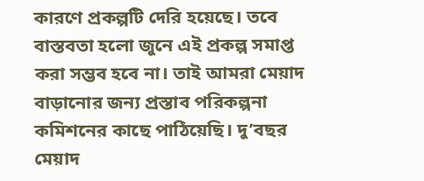কারণে প্রকল্পটি দেরি হয়েছে। তবে বাস্তবতা হলো জুনে এই প্রকল্প সমাপ্ত করা সম্ভব হবে না। তাই আমরা মেয়াদ বাড়ানোর জন্য প্রস্তাব পরিকল্পনা কমিশনের কাছে পাঠিয়েছি। দু’বছর মেয়াদ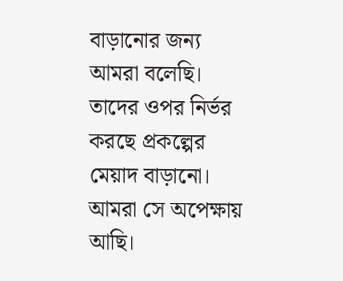বাড়ানোর জন্য আমরা বলেছি। তাদের ওপর নির্ভর করছে প্রকল্পের মেয়াদ বাড়ানো। আমরা সে অপেক্ষায় আছি।